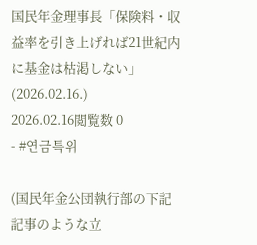国民年金理事長「保険料・収益率を引き上げれば21世紀内に基金は枯渇しない」(2026.02.16.)
2026.02.16閲覧数 0
- #연금특위

(国民年金公団執行部の下記記事のような立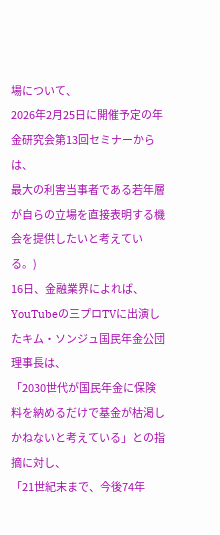場について、
2026年2月25日に開催予定の年金研究会第13回セミナーからは、
最大の利害当事者である若年層が自らの立場を直接表明する機会を提供したいと考えている。)
16日、金融業界によれば、YouTubeの三プロTVに出演したキム・ソンジュ国民年金公団理事長は、
「2030世代が国民年金に保険料を納めるだけで基金が枯渇しかねないと考えている」との指摘に対し、
「21世紀末まで、今後74年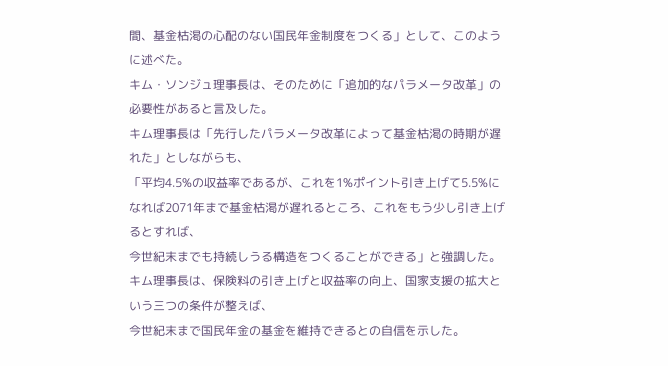間、基金枯渇の心配のない国民年金制度をつくる」として、このように述べた。
キム・ソンジュ理事長は、そのために「追加的なパラメータ改革」の必要性があると言及した。
キム理事長は「先行したパラメータ改革によって基金枯渇の時期が遅れた」としながらも、
「平均4.5%の収益率であるが、これを1%ポイント引き上げて5.5%になれば2071年まで基金枯渇が遅れるところ、これをもう少し引き上げるとすれば、
今世紀末までも持続しうる構造をつくることができる」と強調した。
キム理事長は、保険料の引き上げと収益率の向上、国家支援の拡大という三つの条件が整えば、
今世紀末まで国民年金の基金を維持できるとの自信を示した。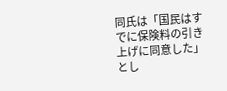同氏は「国民はすでに保険料の引き上げに同意した」とし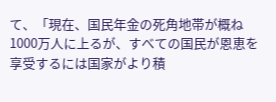て、「現在、国民年金の死角地帯が概ね1000万人に上るが、すべての国民が恩恵を享受するには国家がより積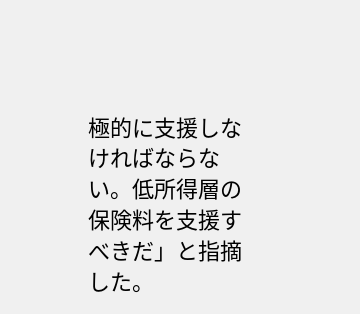極的に支援しなければならない。低所得層の保険料を支援すべきだ」と指摘した。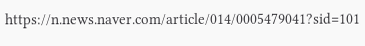https://n.news.naver.com/article/014/0005479041?sid=101